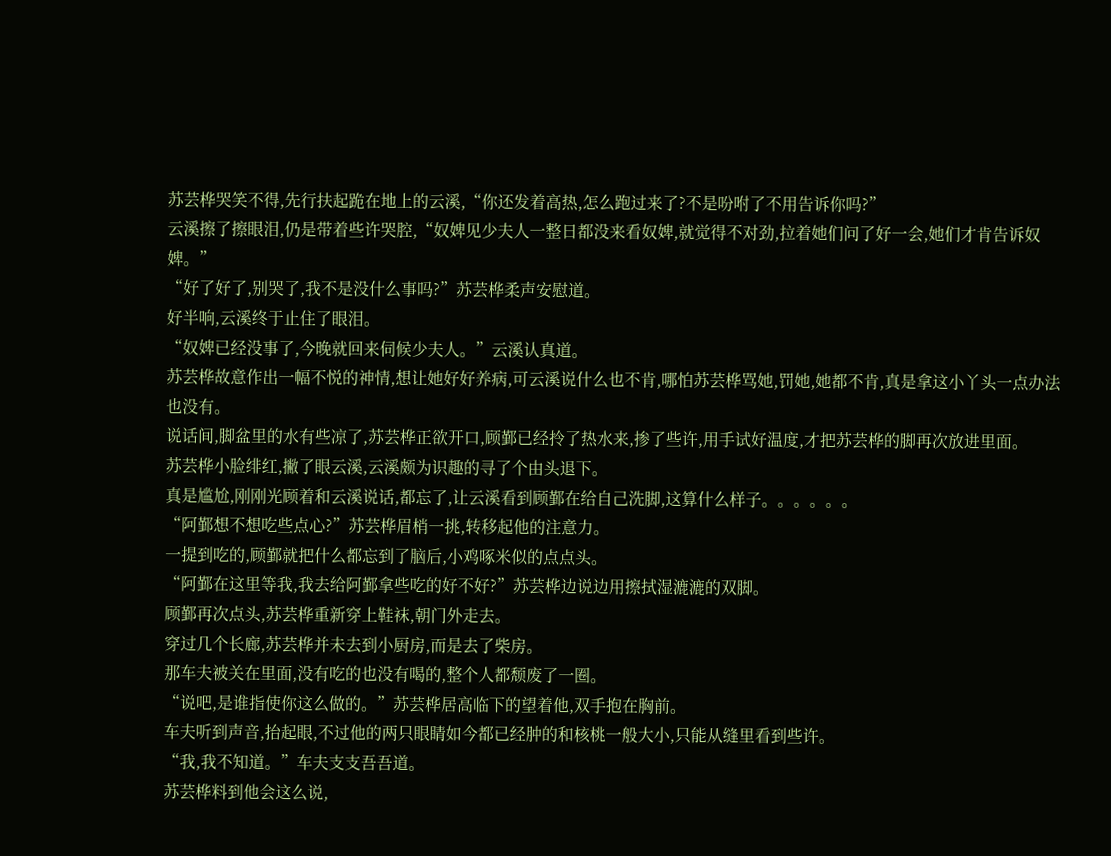苏芸桦哭笑不得,先行扶起跪在地上的云溪,“你还发着高热,怎么跑过来了?不是吩咐了不用告诉你吗?”
云溪擦了擦眼泪,仍是带着些许哭腔,“奴婢见少夫人一整日都没来看奴婢,就觉得不对劲,拉着她们问了好一会,她们才肯告诉奴婢。”
“好了好了,别哭了,我不是没什么事吗?”苏芸桦柔声安慰道。
好半响,云溪终于止住了眼泪。
“奴婢已经没事了,今晚就回来伺候少夫人。”云溪认真道。
苏芸桦故意作出一幅不悦的神情,想让她好好养病,可云溪说什么也不肯,哪怕苏芸桦骂她,罚她,她都不肯,真是拿这小丫头一点办法也没有。
说话间,脚盆里的水有些凉了,苏芸桦正欲开口,顾鄞已经拎了热水来,掺了些许,用手试好温度,才把苏芸桦的脚再次放进里面。
苏芸桦小脸绯红,撇了眼云溪,云溪颇为识趣的寻了个由头退下。
真是尴尬,刚刚光顾着和云溪说话,都忘了,让云溪看到顾鄞在给自己洗脚,这算什么样子。。。。。。
“阿鄞想不想吃些点心?”苏芸桦眉梢一挑,转移起他的注意力。
一提到吃的,顾鄞就把什么都忘到了脑后,小鸡啄米似的点点头。
“阿鄞在这里等我,我去给阿鄞拿些吃的好不好?”苏芸桦边说边用擦拭湿漉漉的双脚。
顾鄞再次点头,苏芸桦重新穿上鞋袜,朝门外走去。
穿过几个长廊,苏芸桦并未去到小厨房,而是去了柴房。
那车夫被关在里面,没有吃的也没有喝的,整个人都颓废了一圈。
“说吧,是谁指使你这么做的。”苏芸桦居高临下的望着他,双手抱在胸前。
车夫听到声音,抬起眼,不过他的两只眼睛如今都已经肿的和核桃一般大小,只能从缝里看到些许。
“我,我不知道。”车夫支支吾吾道。
苏芸桦料到他会这么说,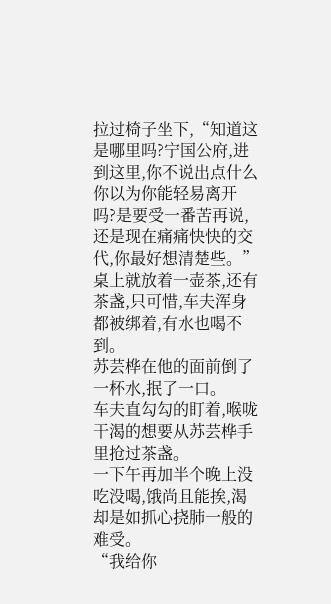拉过椅子坐下,“知道这是哪里吗?宁国公府,进到这里,你不说出点什么你以为你能轻易离开吗?是要受一番苦再说,还是现在痛痛快快的交代,你最好想清楚些。”
桌上就放着一壶茶,还有茶盏,只可惜,车夫浑身都被绑着,有水也喝不到。
苏芸桦在他的面前倒了一杯水,抿了一口。
车夫直勾勾的盯着,喉咙干渴的想要从苏芸桦手里抢过茶盏。
一下午再加半个晚上没吃没喝,饿尚且能挨,渴却是如抓心挠肺一般的难受。
“我给你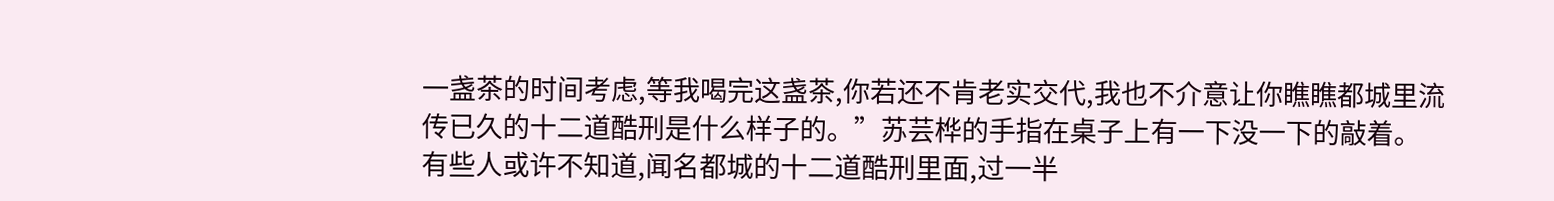一盏茶的时间考虑,等我喝完这盏茶,你若还不肯老实交代,我也不介意让你瞧瞧都城里流传已久的十二道酷刑是什么样子的。”苏芸桦的手指在桌子上有一下没一下的敲着。
有些人或许不知道,闻名都城的十二道酷刑里面,过一半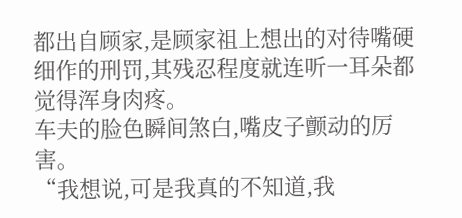都出自顾家,是顾家祖上想出的对待嘴硬细作的刑罚,其残忍程度就连听一耳朵都觉得浑身肉疼。
车夫的脸色瞬间煞白,嘴皮子颤动的厉害。
“我想说,可是我真的不知道,我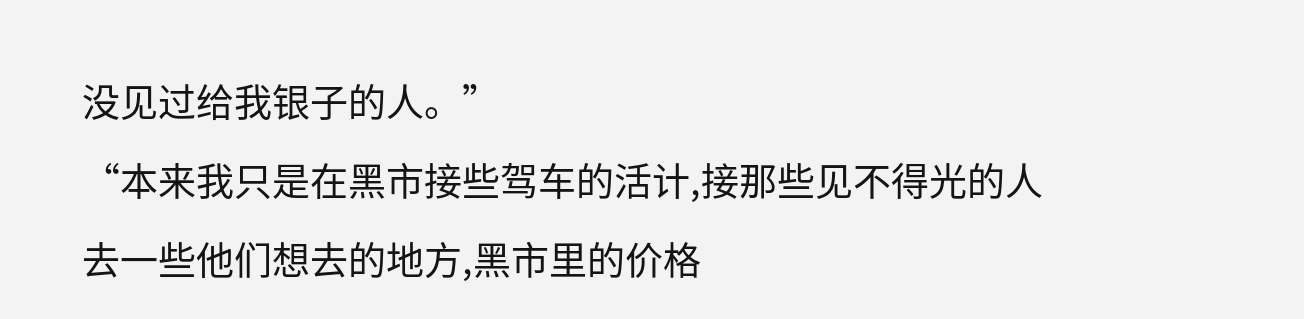没见过给我银子的人。”
“本来我只是在黑市接些驾车的活计,接那些见不得光的人去一些他们想去的地方,黑市里的价格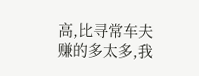高,比寻常车夫赚的多太多,我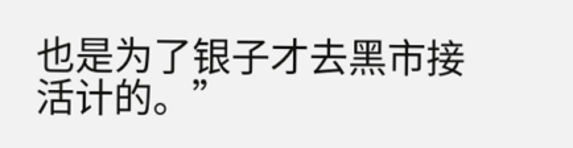也是为了银子才去黑市接活计的。”